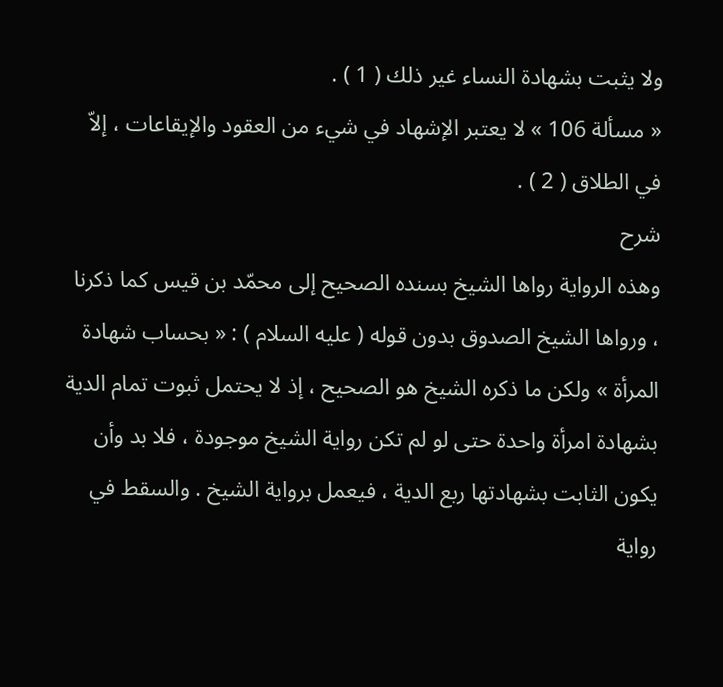ولا يثبت بشهادة النساء غير ذلك ( 1 ) .
« مسألة 106 » لا يعتبر الإشهاد في شيء من العقود والإيقاعات ، إلاّ في الطلاق ( 2 ) .
شرح
وهذه الرواية رواها الشيخ بسنده الصحيح إلى محمّد بن قيس كما ذكرنا ، ورواها الشيخ الصدوق بدون قوله ( عليه السلام ) : « بحساب شهادة المرأة » ولكن ما ذكره الشيخ هو الصحيح ، إذ لا يحتمل ثبوت تمام الدية بشهادة امرأة واحدة حتى لو لم تكن رواية الشيخ موجودة ، فلا بد وأن يكون الثابت بشهادتها ربع الدية ، فيعمل برواية الشيخ . والسقط في رواية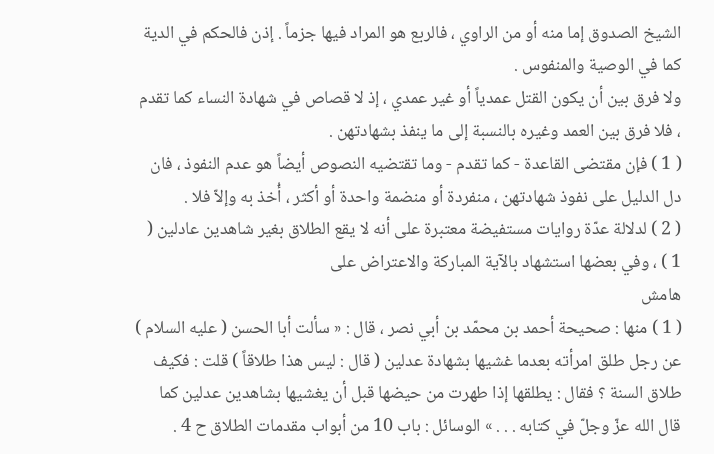الشيخ الصدوق إما منه أو من الراوي ، فالربع هو المراد فيها جزماً . إذن فالحكم في الدية كما في الوصية والمنفوس .
ولا فرق بين أن يكون القتل عمدياً أو غير عمدي ، إذ لا قصاص في شهادة النساء كما تقدم ، فلا فرق بين العمد وغيره بالنسبة إلى ما ينفذ بشهادتهن .
( 1 ) فإن مقتضى القاعدة - كما تقدم - وما تقتضيه النصوص أيضاً هو عدم النفوذ ، فان دل الدليل على نفوذ شهادتهن ، منفردة أو منضمة واحدة أو أكثر ، أُخذ به وإلاّ فلا .
( 2 ) لدلالة عدّة روايات مستفيضة معتبرة على أنه لا يقع الطلاق بغير شاهدين عادلين ( 1 ) ، وفي بعضها استشهاد بالآية المباركة والاعتراض على
هامش
( 1 ) منها : صحيحة أحمد بن محمّد بن أبي نصر ، قال : « سألت أبا الحسن ( عليه السلام ) عن رجل طلق امرأته بعدما غشيها بشهادة عدلين ( قال : ليس هذا طلاقاً ) قلت : فكيف طلاق السنة ؟ فقال : يطلقها إذا طهرت من حيضها قبل أن يغشيها بشاهدين عدلين كما قال الله عزّ وجلّ في كتابه . . . » الوسائل : باب 10 من أبواب مقدمات الطلاق ح 4 .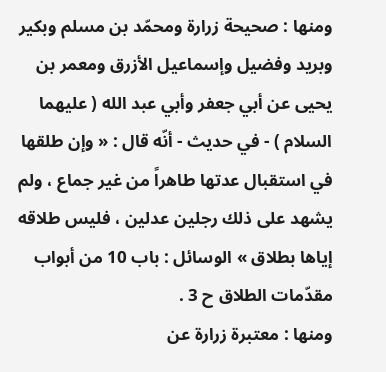ومنها : صحيحة زرارة ومحمّد بن مسلم وبكير وبريد وفضيل وإسماعيل الأزرق ومعمر بن يحيى عن أبي جعفر وأبي عبد الله ( عليهما السلام ) - في حديث - أنّه قال : « وإن طلقها في استقبال عدتها طاهراً من غير جماع ، ولم يشهد على ذلك رجلين عدلين ، فليس طلاقه إياها بطلاق » الوسائل : باب 10 من أبواب مقدّمات الطلاق ح 3 .
ومنها : معتبرة زرارة عن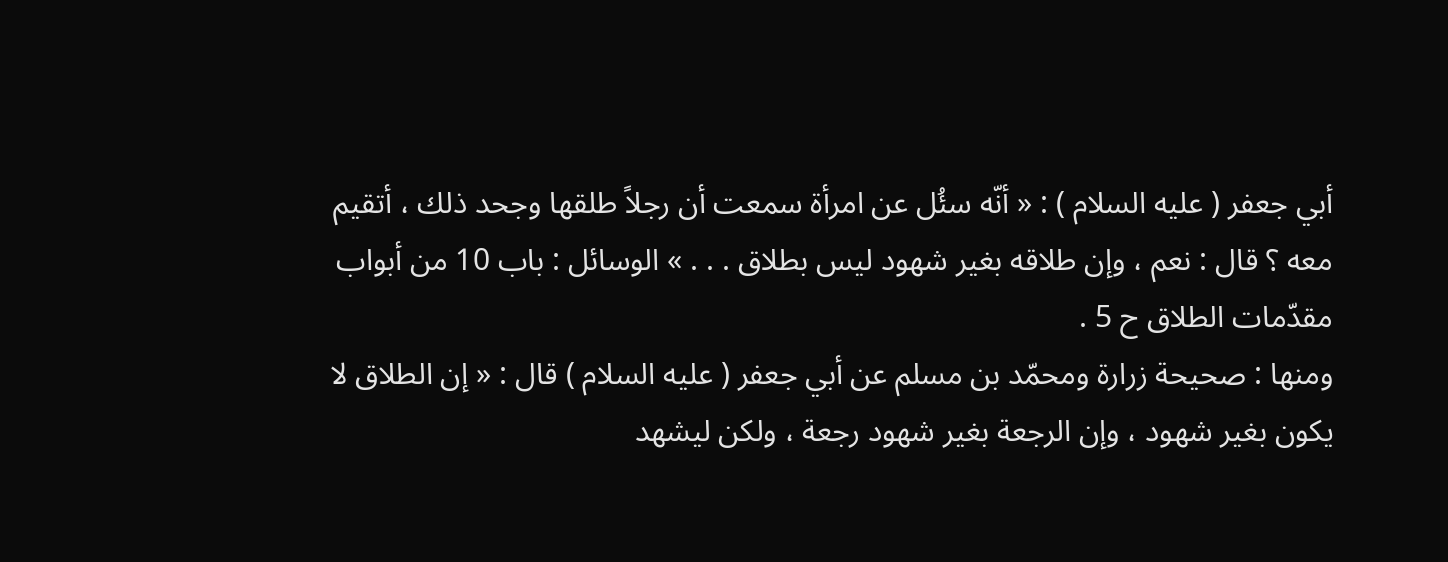أبي جعفر ( عليه السلام ) : « أنّه سئُل عن امرأة سمعت أن رجلاً طلقها وجحد ذلك ، أتقيم معه ؟ قال : نعم ، وإن طلاقه بغير شهود ليس بطلاق . . . » الوسائل : باب 10 من أبواب مقدّمات الطلاق ح 5 .
ومنها : صحيحة زرارة ومحمّد بن مسلم عن أبي جعفر ( عليه السلام ) قال : « إن الطلاق لا يكون بغير شهود ، وإن الرجعة بغير شهود رجعة ، ولكن ليشهد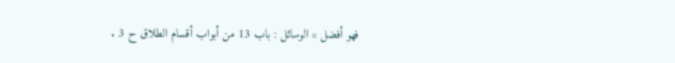فهو أفضل » الوسائل : باب 13 من أبواب أقسام الطلاق ح 3 .